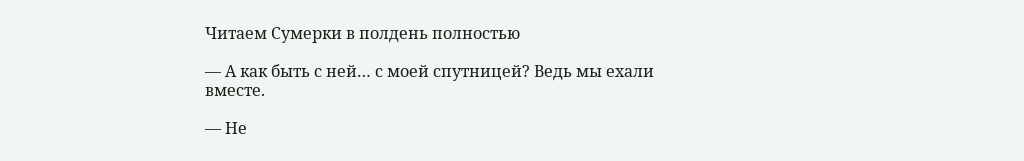Читаем Сумерки в полдень полностью

— А как быть с ней… с моей спутницей? Ведь мы ехали вместе.

— Не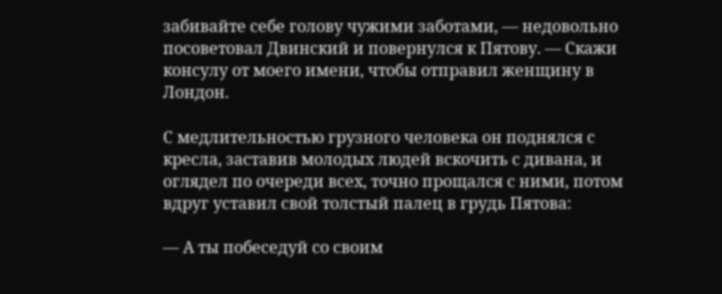забивайте себе голову чужими заботами, — недовольно посоветовал Двинский и повернулся к Пятову. — Скажи консулу от моего имени, чтобы отправил женщину в Лондон.

С медлительностью грузного человека он поднялся с кресла, заставив молодых людей вскочить с дивана, и оглядел по очереди всех, точно прощался с ними, потом вдруг уставил свой толстый палец в грудь Пятова:

— А ты побеседуй со своим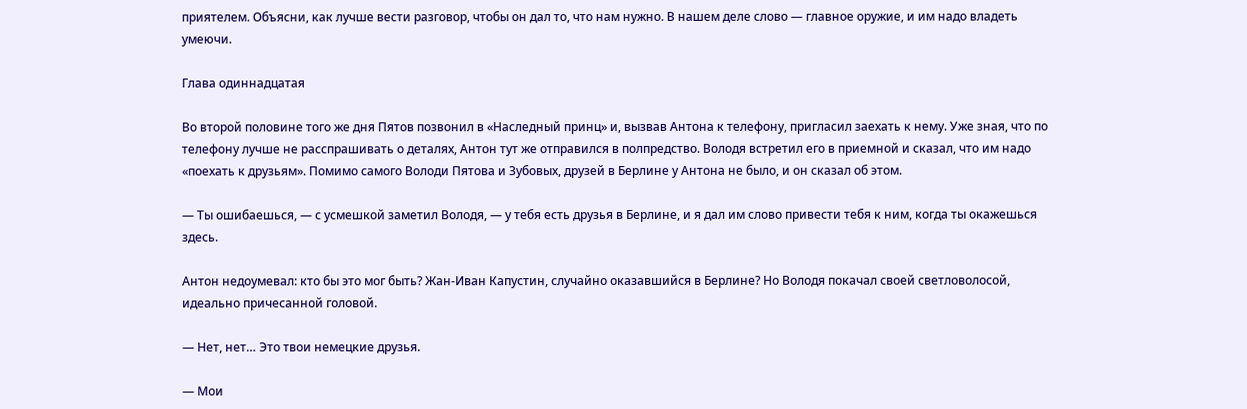приятелем. Объясни, как лучше вести разговор, чтобы он дал то, что нам нужно. В нашем деле слово — главное оружие, и им надо владеть умеючи.

Глава одиннадцатая

Во второй половине того же дня Пятов позвонил в «Наследный принц» и, вызвав Антона к телефону, пригласил заехать к нему. Уже зная, что по телефону лучше не расспрашивать о деталях, Антон тут же отправился в полпредство. Володя встретил его в приемной и сказал, что им надо «поехать к друзьям». Помимо самого Володи Пятова и Зубовых, друзей в Берлине у Антона не было, и он сказал об этом.

— Ты ошибаешься, — с усмешкой заметил Володя, — у тебя есть друзья в Берлине, и я дал им слово привести тебя к ним, когда ты окажешься здесь.

Антон недоумевал: кто бы это мог быть? Жан-Иван Капустин, случайно оказавшийся в Берлине? Но Володя покачал своей светловолосой, идеально причесанной головой.

— Нет, нет… Это твои немецкие друзья.

— Мои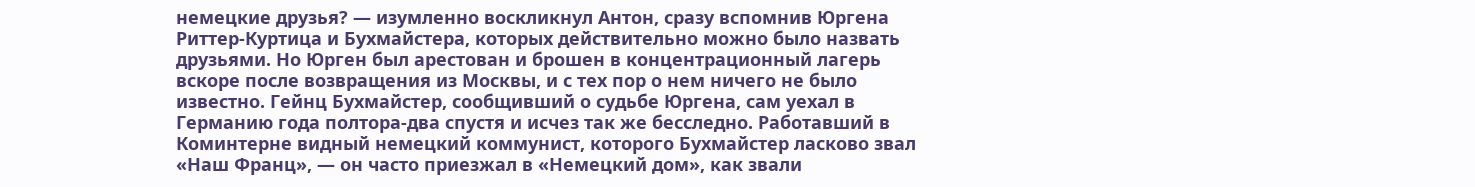немецкие друзья? — изумленно воскликнул Антон, сразу вспомнив Юргена Риттер-Куртица и Бухмайстера, которых действительно можно было назвать друзьями. Но Юрген был арестован и брошен в концентрационный лагерь вскоре после возвращения из Москвы, и с тех пор о нем ничего не было известно. Гейнц Бухмайстер, сообщивший о судьбе Юргена, сам уехал в Германию года полтора-два спустя и исчез так же бесследно. Работавший в Коминтерне видный немецкий коммунист, которого Бухмайстер ласково звал «Наш Франц», — он часто приезжал в «Немецкий дом», как звали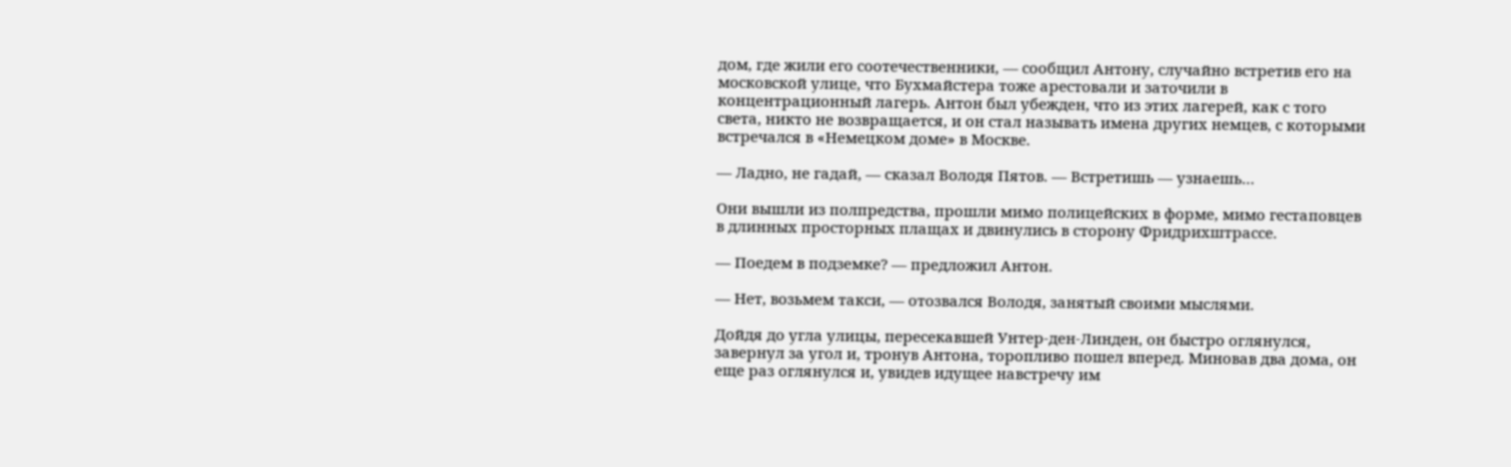дом, где жили его соотечественники, — сообщил Антону, случайно встретив его на московской улице, что Бухмайстера тоже арестовали и заточили в концентрационный лагерь. Антон был убежден, что из этих лагерей, как с того света, никто не возвращается, и он стал называть имена других немцев, с которыми встречался в «Немецком доме» в Москве.

— Ладно, не гадай, — сказал Володя Пятов. — Встретишь — узнаешь…

Они вышли из полпредства, прошли мимо полицейских в форме, мимо гестаповцев в длинных просторных плащах и двинулись в сторону Фридрихштрассе.

— Поедем в подземке? — предложил Антон.

— Нет, возьмем такси, — отозвался Володя, занятый своими мыслями.

Дойдя до угла улицы, пересекавшей Унтер-ден-Линден, он быстро оглянулся, завернул за угол и, тронув Антона, торопливо пошел вперед. Миновав два дома, он еще раз оглянулся и, увидев идущее навстречу им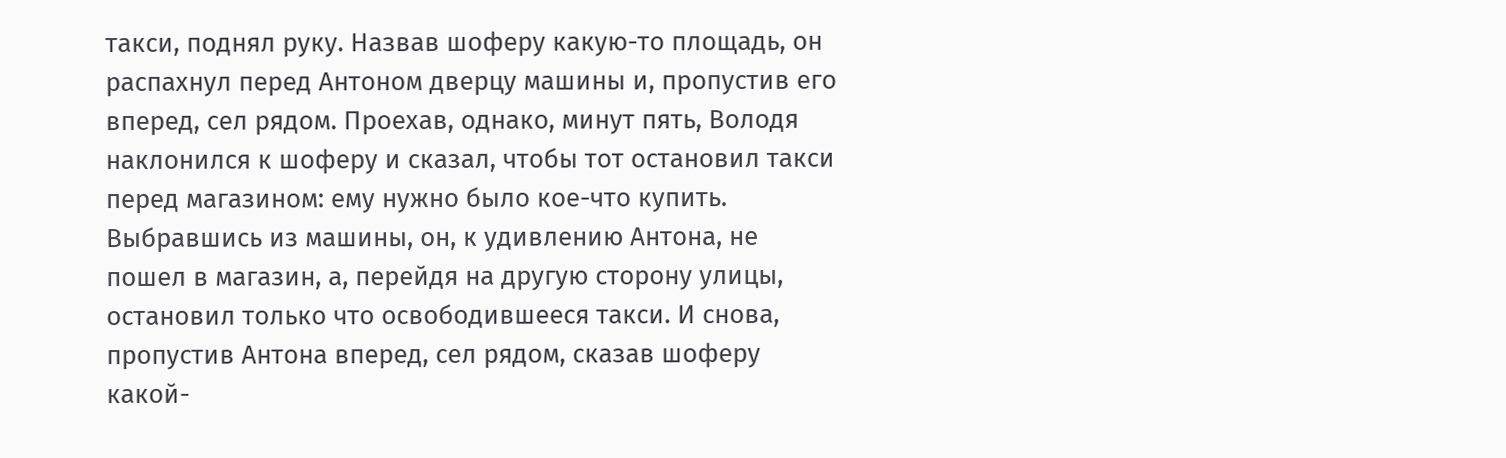такси, поднял руку. Назвав шоферу какую-то площадь, он распахнул перед Антоном дверцу машины и, пропустив его вперед, сел рядом. Проехав, однако, минут пять, Володя наклонился к шоферу и сказал, чтобы тот остановил такси перед магазином: ему нужно было кое-что купить. Выбравшись из машины, он, к удивлению Антона, не пошел в магазин, а, перейдя на другую сторону улицы, остановил только что освободившееся такси. И снова, пропустив Антона вперед, сел рядом, сказав шоферу какой-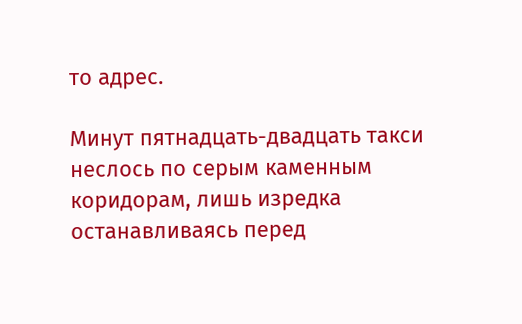то адрес.

Минут пятнадцать-двадцать такси неслось по серым каменным коридорам, лишь изредка останавливаясь перед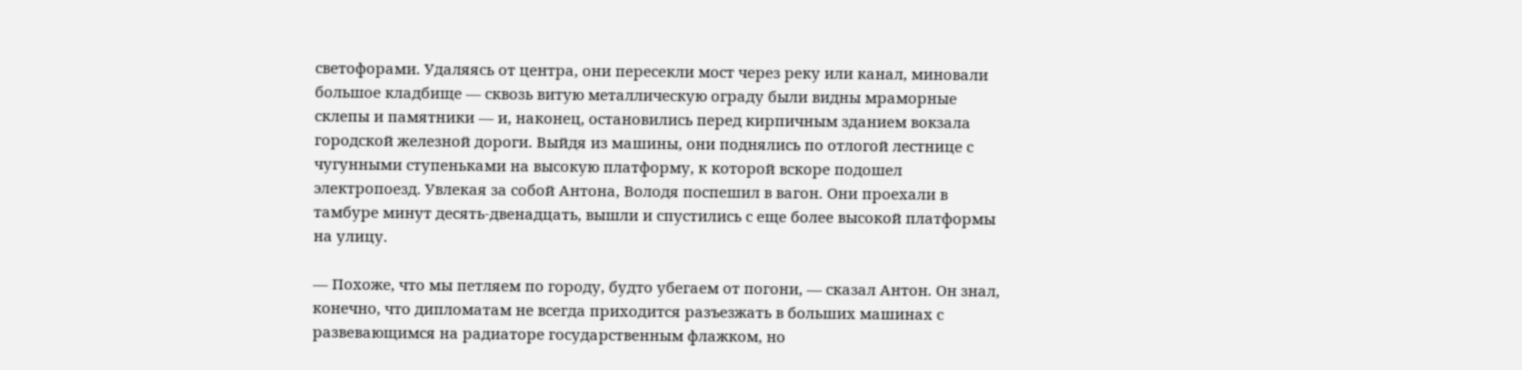светофорами. Удаляясь от центра, они пересекли мост через реку или канал, миновали большое кладбище — сквозь витую металлическую ограду были видны мраморные склепы и памятники — и, наконец, остановились перед кирпичным зданием вокзала городской железной дороги. Выйдя из машины, они поднялись по отлогой лестнице с чугунными ступеньками на высокую платформу, к которой вскоре подошел электропоезд. Увлекая за собой Антона, Володя поспешил в вагон. Они проехали в тамбуре минут десять-двенадцать, вышли и спустились с еще более высокой платформы на улицу.

— Похоже, что мы петляем по городу, будто убегаем от погони, — сказал Антон. Он знал, конечно, что дипломатам не всегда приходится разъезжать в больших машинах с развевающимся на радиаторе государственным флажком, но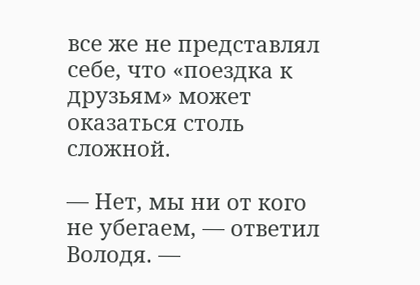все же не представлял себе, что «поездка к друзьям» может оказаться столь сложной.

— Нет, мы ни от кого не убегаем, — ответил Володя. —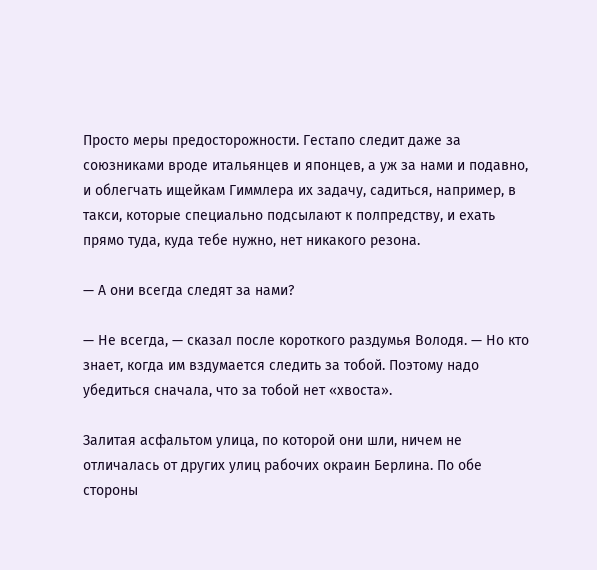Просто меры предосторожности. Гестапо следит даже за союзниками вроде итальянцев и японцев, а уж за нами и подавно, и облегчать ищейкам Гиммлера их задачу, садиться, например, в такси, которые специально подсылают к полпредству, и ехать прямо туда, куда тебе нужно, нет никакого резона.

— А они всегда следят за нами?

— Не всегда, — сказал после короткого раздумья Володя. — Но кто знает, когда им вздумается следить за тобой. Поэтому надо убедиться сначала, что за тобой нет «хвоста».

Залитая асфальтом улица, по которой они шли, ничем не отличалась от других улиц рабочих окраин Берлина. По обе стороны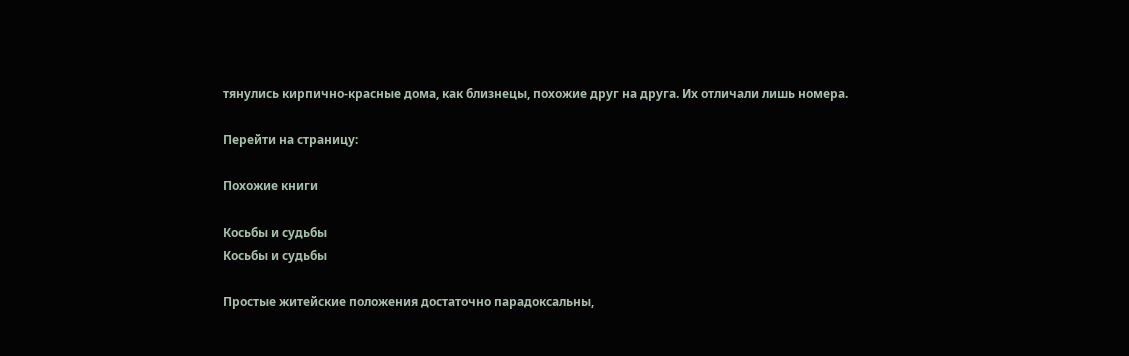тянулись кирпично-красные дома, как близнецы, похожие друг на друга. Их отличали лишь номера.

Перейти на страницу:

Похожие книги

Косьбы и судьбы
Косьбы и судьбы

Простые житейские положения достаточно парадоксальны,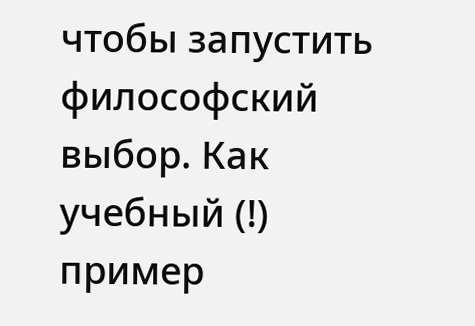чтобы запустить философский выбор. Как учебный (!) пример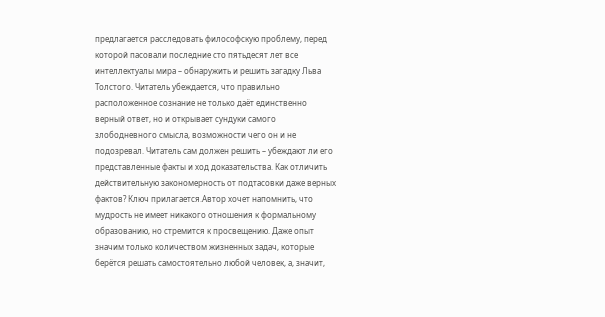предлагается расследовать философскую проблему, перед которой пасовали последние сто пятьдесят лет все интеллектуалы мира – обнаружить и решить загадку Льва Толстого. Читатель убеждается, что правильно расположенное сознание не только даёт единственно верный ответ, но и открывает сундуки самого злободневного смысла, возможности чего он и не подозревал. Читатель сам должен решить – убеждают ли его представленные факты и ход доказательства. Как отличить действительную закономерность от подтасовки даже верных фактов? Ключ прилагается.Автор хочет напомнить, что мудрость не имеет никакого отношения к формальному образованию, но стремится к просвещению. Даже опыт значим только количеством жизненных задач, которые берётся решать самостоятельно любой человек, а, значит,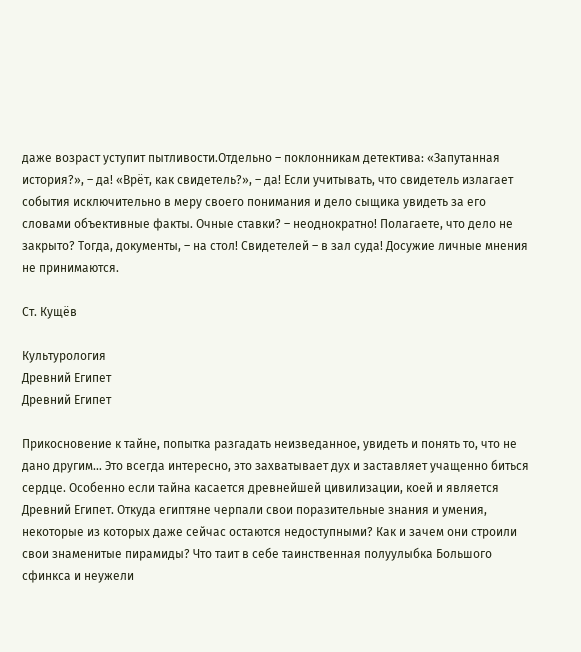даже возраст уступит пытливости.Отдельно – поклонникам детектива: «Запутанная история?», – да! «Врёт, как свидетель?», – да! Если учитывать, что свидетель излагает события исключительно в меру своего понимания и дело сыщика увидеть за его словами объективные факты. Очные ставки? – неоднократно! Полагаете, что дело не закрыто? Тогда, документы, – на стол! Свидетелей – в зал суда! Досужие личные мнения не принимаются.

Ст. Кущёв

Культурология
Древний Египет
Древний Египет

Прикосновение к тайне, попытка разгадать неизведанное, увидеть и понять то, что не дано другим… Это всегда интересно, это захватывает дух и заставляет учащенно биться сердце. Особенно если тайна касается древнейшей цивилизации, коей и является Древний Египет. Откуда египтяне черпали свои поразительные знания и умения, некоторые из которых даже сейчас остаются недоступными? Как и зачем они строили свои знаменитые пирамиды? Что таит в себе таинственная полуулыбка Большого сфинкса и неужели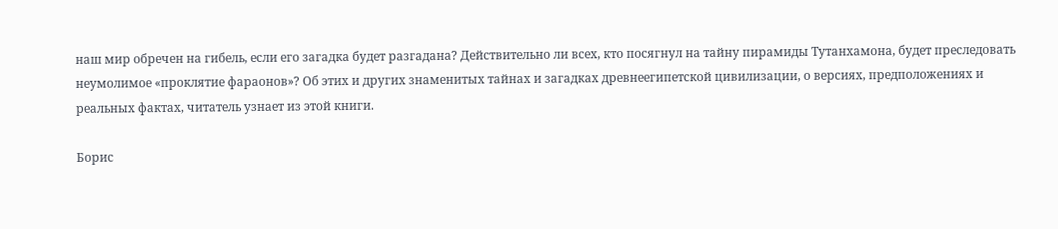наш мир обречен на гибель, если его загадка будет разгадана? Действительно ли всех, кто посягнул на тайну пирамиды Тутанхамона, будет преследовать неумолимое «проклятие фараонов»? Об этих и других знаменитых тайнах и загадках древнеегипетской цивилизации, о версиях, предположениях и реальных фактах, читатель узнает из этой книги.

Борис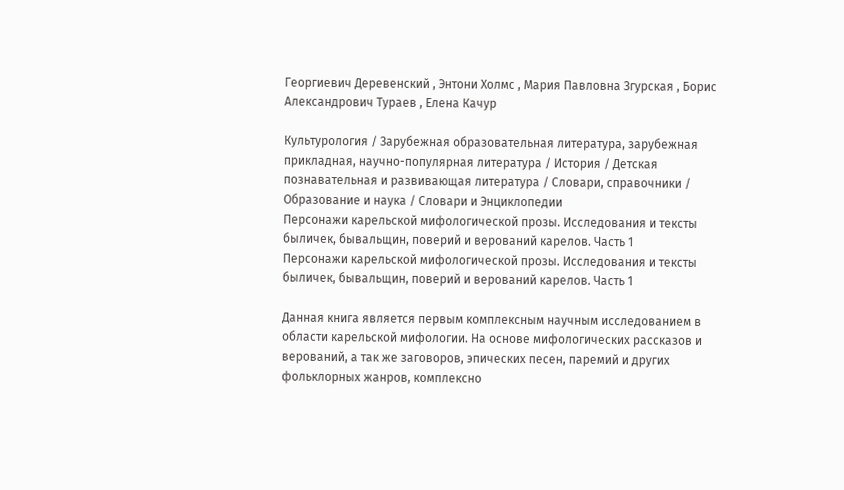Георгиевич Деревенский , Энтони Холмс , Мария Павловна Згурская , Борис Александрович Тураев , Елена Качур

Культурология / Зарубежная образовательная литература, зарубежная прикладная, научно-популярная литература / История / Детская познавательная и развивающая литература / Словари, справочники / Образование и наука / Словари и Энциклопедии
Персонажи карельской мифологической прозы. Исследования и тексты быличек, бывальщин, поверий и верований карелов. Часть 1
Персонажи карельской мифологической прозы. Исследования и тексты быличек, бывальщин, поверий и верований карелов. Часть 1

Данная книга является первым комплексным научным исследованием в области карельской мифологии. На основе мифологических рассказов и верований, а так же заговоров, эпических песен, паремий и других фольклорных жанров, комплексно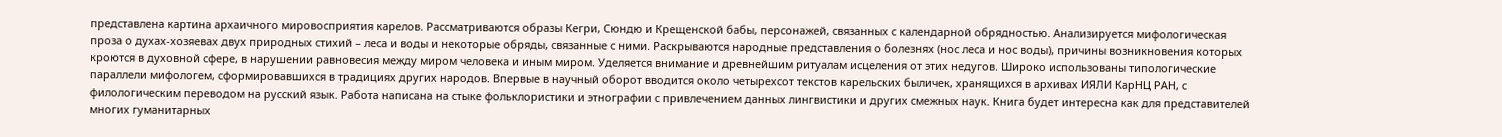представлена картина архаичного мировосприятия карелов. Рассматриваются образы Кегри, Сюндю и Крещенской бабы, персонажей, связанных с календарной обрядностью. Анализируется мифологическая проза о духах-хозяевах двух природных стихий – леса и воды и некоторые обряды, связанные с ними. Раскрываются народные представления о болезнях (нос леса и нос воды), причины возникновения которых кроются в духовной сфере, в нарушении равновесия между миром человека и иным миром. Уделяется внимание и древнейшим ритуалам исцеления от этих недугов. Широко использованы типологические параллели мифологем, сформировавшихся в традициях других народов. Впервые в научный оборот вводится около четырехсот текстов карельских быличек, хранящихся в архивах ИЯЛИ КарНЦ РАН, с филологическим переводом на русский язык. Работа написана на стыке фольклористики и этнографии с привлечением данных лингвистики и других смежных наук. Книга будет интересна как для представителей многих гуманитарных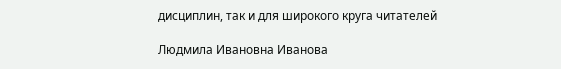дисциплин, так и для широкого круга читателей

Людмила Ивановна Иванова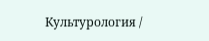Культурология /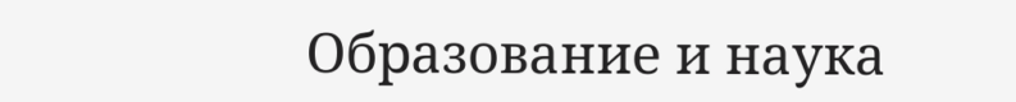Образование и наука